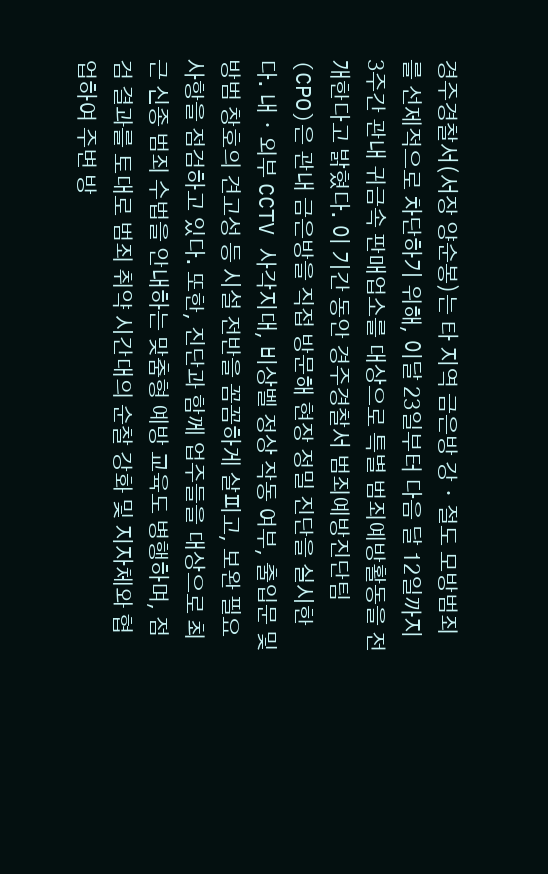경주경찰서(서장 양순봉)는 타 지역 금은방 강ㆍ절도 모방범죄를 선제적으로 차단하기 위해, 이달 23일부터 다음 달 12일까지 3주간 관내 귀금속 판매업소를 대상으로 특별 범죄예방활동을 전개한다고 밝혔다. 이 기간 동안 경주경찰서 범죄예방진단팀(CPO)은 관내 금은방을 직접 방문해 현장 정밀 진단을 실시한다. 내ㆍ외부 CCTV 사각지대, 비상벨 정상 작동 여부, 출입문 및 방범 창호의 견고성 등 시설 전반을 꼼꼼하게 살피고, 보완 필요 사항을 점검하고 있다. 또한, 진단과 함께 업주들을 대상으로 최근 신종 범죄 수법을 안내하는 맞춤형 예방 교육도 병행하며, 점검 결과를 토대로 범죄 취약 시간대의 순찰 강화 및 지자체와 협업하여 주변 방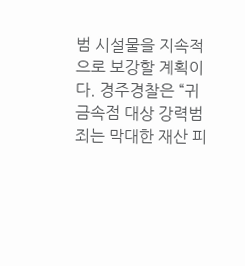범 시설물을 지속적으로 보강할 계획이다. 경주경찰은 “귀금속점 대상 강력범죄는 막대한 재산 피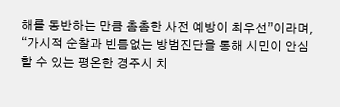해를 동반하는 만큼 촘촘한 사전 예방이 최우선”이라며, “가시적 순찰과 빈틈없는 방범진단을 통해 시민이 안심할 수 있는 평온한 경주시 치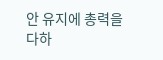안 유지에 총력을 다하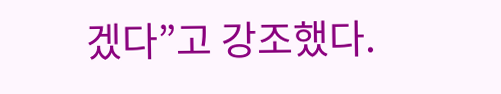겠다”고 강조했다.